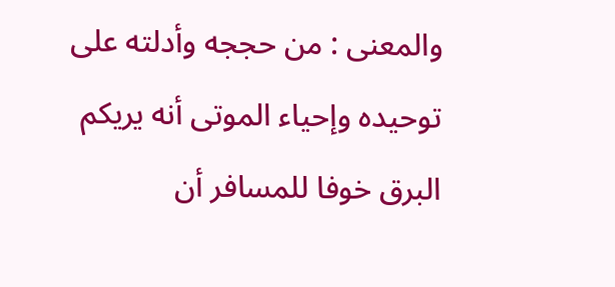والمعنى : من حججه وأدلته على توحيده وإحياء الموتى أنه يريكم البرق خوفا للمسافر أن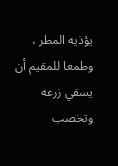يؤذيه المطر ، وطمعا للمقيم أن يسقي زرعه وتخصب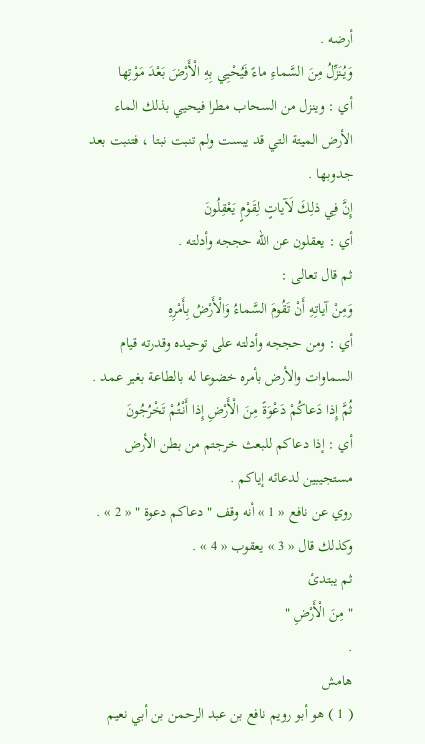أرضه .
وَيُنَزِّلُ مِنَ السَّماءِ ماءً فَيُحْيِي بِهِ الْأَرْضَ بَعْدَ مَوْتِها
أي : وينزل من السحاب مطرا فيحيي بذلك الماء الأرض الميتة التي قد يبست ولم تنبت نبتا ، فتنبت بعد جدوبها .
إِنَّ فِي ذلِكَ لَآياتٍ لِقَوْمٍ يَعْقِلُونَ
أي : يعقلون عن اللّه حججه وأدلته .
ثم قال تعالى :
وَمِنْ آياتِهِ أَنْ تَقُومَ السَّماءُ وَالْأَرْضُ بِأَمْرِهِ
أي : ومن حججه وأدلته على توحيده وقدرته قيام السماوات والأرض بأمره خضوعا له بالطاعة بغير عمد .
ثُمَّ إِذا دَعاكُمْ دَعْوَةً مِنَ الْأَرْضِ إِذا أَنْتُمْ تَخْرُجُونَ
أي : إذا دعاكم للبعث خرجتم من بطن الأرض مستجيبين لدعائه إياكم .
روي عن نافع « 1 » أنه وقف " دعاكم دعوة " « 2 » . وكذلك قال « 3 » يعقوب « 4 » .
ثم يبتدئ
" مِنَ الْأَرْضِ "
.
هامش
( 1 ) هو أبو رويم نافع بن عبد الرحمن بن أبي نعيم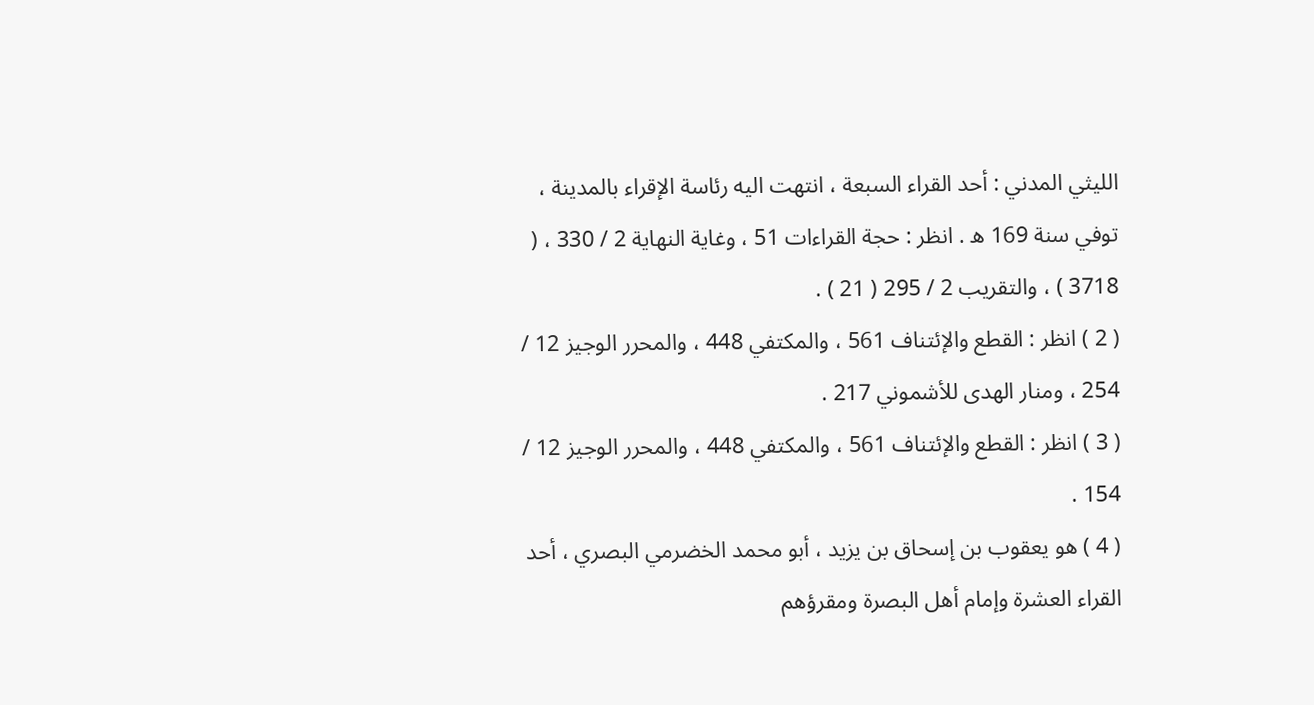الليثي المدني : أحد القراء السبعة ، انتهت اليه رئاسة الإقراء بالمدينة ، توفي سنة 169 ه . انظر : حجة القراءات 51 ، وغاية النهاية 2 / 330 ، ( 3718 ) ، والتقريب 2 / 295 ( 21 ) .
( 2 ) انظر : القطع والإئتناف 561 ، والمكتفي 448 ، والمحرر الوجيز 12 / 254 ، ومنار الهدى للأشموني 217 .
( 3 ) انظر : القطع والإئتناف 561 ، والمكتفي 448 ، والمحرر الوجيز 12 / 154 .
( 4 ) هو يعقوب بن إسحاق بن يزيد ، أبو محمد الخضرمي البصري ، أحد القراء العشرة وإمام أهل البصرة ومقرؤهم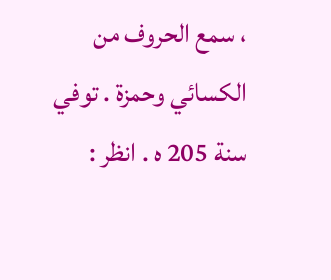، سمع الحروف من الكسائي وحمزة . توفي سنة 205 ه . انظر :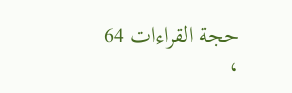حجة القراءات 64 ،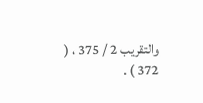والتقريب 2 / 375 ، ( 372 ) .